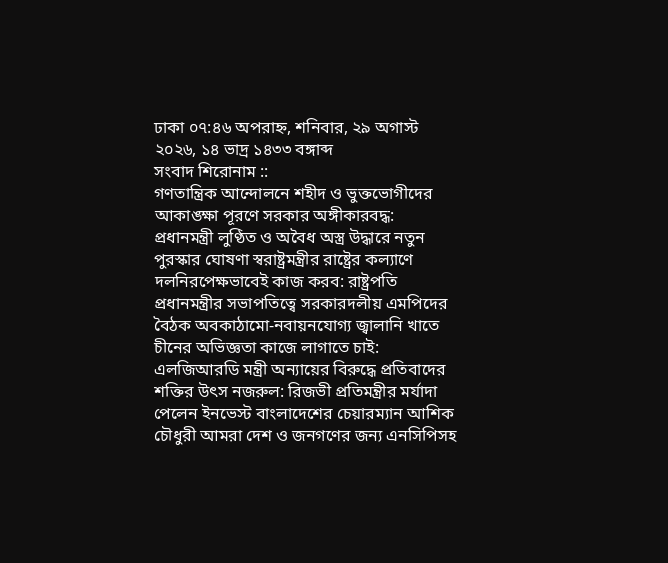ঢাকা ০৭:৪৬ অপরাহ্ন, শনিবার, ২৯ অগাস্ট ২০২৬, ১৪ ভাদ্র ১৪৩৩ বঙ্গাব্দ
সংবাদ শিরোনাম ::
গণতান্ত্রিক আন্দোলনে শহীদ ও ভুক্তভোগীদের আকাঙ্ক্ষা পূরণে সরকার অঙ্গীকারবদ্ধ: প্রধানমন্ত্রী লুণ্ঠিত ও অবৈধ অস্ত্র উদ্ধারে নতুন পুরস্কার ঘোষণা স্বরাষ্ট্রমন্ত্রীর রাষ্ট্রের কল্যাণে দলনিরপেক্ষভাবেই কাজ করব: রাষ্ট্রপতি প্রধানমন্ত্রীর সভাপতিত্বে সরকারদলীয় এমপিদের বৈঠক অবকাঠামো-নবায়নযোগ্য জ্বালানি খাতে চীনের অভিজ্ঞতা কাজে লাগাতে চাই: এলজিআরডি মন্ত্রী অন্যায়ের বিরুদ্ধে প্রতিবাদের শক্তির উৎস নজরুল: রিজভী প্রতিমন্ত্রীর মর্যাদা পেলেন ইনভেস্ট বাংলাদেশের চেয়ারম্যান আশিক চৌধুরী আমরা দেশ ও জনগণের জন্য এনসিপিসহ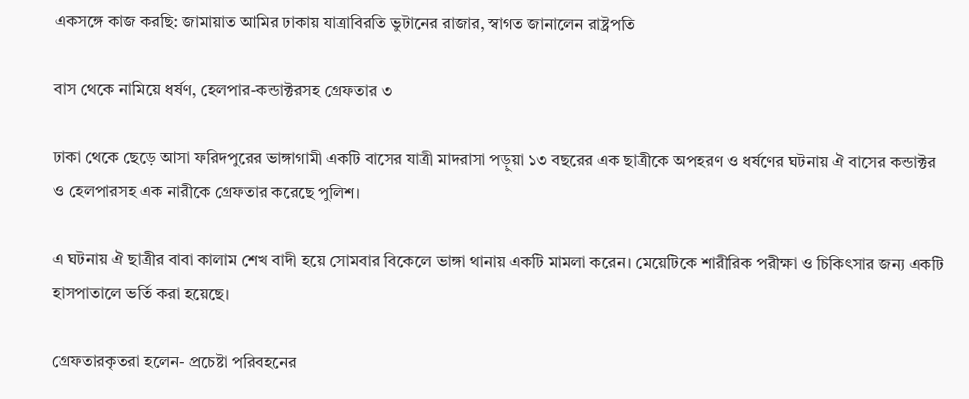একসঙ্গে কাজ করছি: জামায়াত আমির ঢাকায় যাত্রাবিরতি ভুটানের রাজার, স্বাগত জানালেন রাষ্ট্রপতি

বাস থেকে নামিয়ে ধর্ষণ, হেলপার-কন্ডাক্টরসহ গ্রেফতার ৩

ঢাকা থেকে ছেড়ে আসা ফরিদপুরের ভাঙ্গাগামী একটি বাসের যাত্রী মাদরাসা পড়ুয়া ১৩ বছরের এক ছাত্রীকে অপহরণ ও ধর্ষণের ঘটনায় ঐ বাসের কন্ডাক্টর ও হেলপারসহ এক নারীকে গ্রেফতার করেছে পুলিশ।

এ ঘটনায় ঐ ছাত্রীর বাবা কালাম শেখ বাদী হয়ে সোমবার বিকেলে ভাঙ্গা থানায় একটি মামলা করেন। মেয়েটিকে শারীরিক পরীক্ষা ও চিকিৎসার জন্য একটি হাসপাতালে ভর্তি করা হয়েছে।

গ্রেফতারকৃতরা হলেন- প্রচেষ্টা পরিবহনের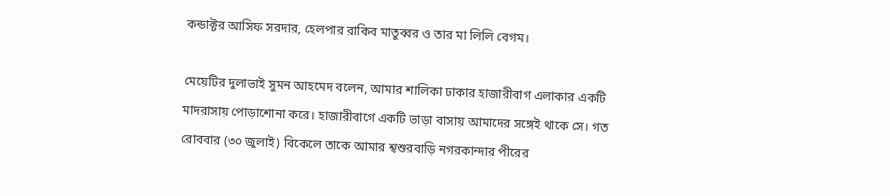কন্ডাক্টর আসিফ সরদার, হেলপার রাকিব মাতুব্বর ও তার মা লিলি বেগম।

মেয়েটির দুলাভাই সুমন আহমেদ বলেন, আমার শালিকা ঢাকার হাজারীবাগ এলাকার একটি মাদরাসায় পোড়াশোনা করে। হাজারীবাগে একটি ভাড়া বাসায় আমাদের সঙ্গেই থাকে সে। গত রোববার (৩০ জুলাই) বিকেলে তাকে আমার শ্বশুরবাড়ি নগরকান্দার পীরের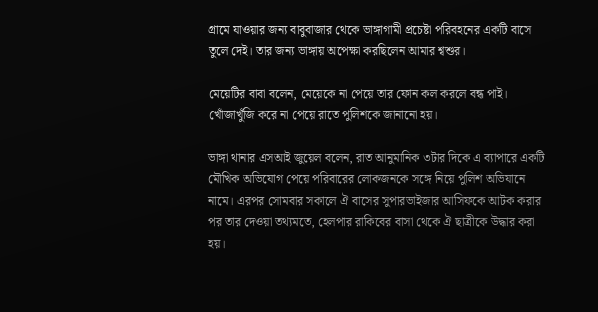গ্রামে যাওয়ার জন্য বাবুবাজার থেকে ভাঙ্গাগামী প্রচেষ্টা পরিবহনের একটি বাসে তুলে দেই। তার জন্য ভাঙ্গায় অপেক্ষা করছিলেন আমার শ্বশুর।

মেয়েটির বাবা বলেন, মেয়েকে না পেয়ে তার ফোন কল করলে বন্ধ পাই। খোঁজাখুঁজি করে না পেয়ে রাতে পুলিশকে জানানো হয়।

ভাঙ্গা থানার এসআই জুয়েল বলেন, রাত আনুমানিক ৩টার দিকে এ ব্যাপারে একটি মৌখিক অভিযোগ পেয়ে পরিবারের লোকজনকে সঙ্গে নিয়ে পুলিশ অভিযানে নামে। এরপর সোমবার সকালে ঐ বাসের সুপারভাইজার আসিফকে আটক করার পর তার দেওয়া তথ্যমতে, হেলপার রাকিবের বাসা থেকে ঐ ছাত্রীকে উদ্ধার করা হয়।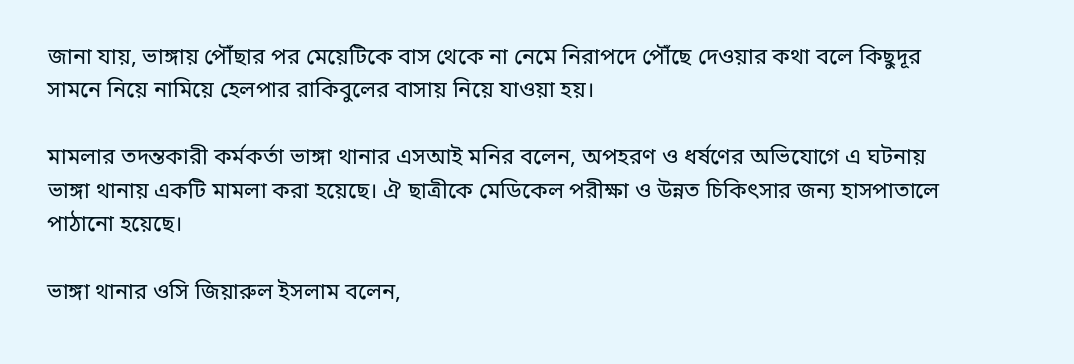জানা যায়, ভাঙ্গায় পৌঁছার পর মেয়েটিকে বাস থেকে না নেমে নিরাপদে পৌঁছে দেওয়ার কথা বলে কিছুদূর সামনে নিয়ে নামিয়ে হেলপার রাকিবুলের বাসায় নিয়ে যাওয়া হয়।

মামলার তদন্তকারী কর্মকর্তা ভাঙ্গা থানার এসআই মনির বলেন, অপহরণ ও ধর্ষণের অভিযোগে এ ঘটনায় ভাঙ্গা থানায় একটি মামলা করা হয়েছে। ঐ ছাত্রীকে মেডিকেল পরীক্ষা ও উন্নত চিকিৎসার জন্য হাসপাতালে পাঠানো হয়েছে।

ভাঙ্গা থানার ওসি জিয়ারুল ইসলাম বলেন,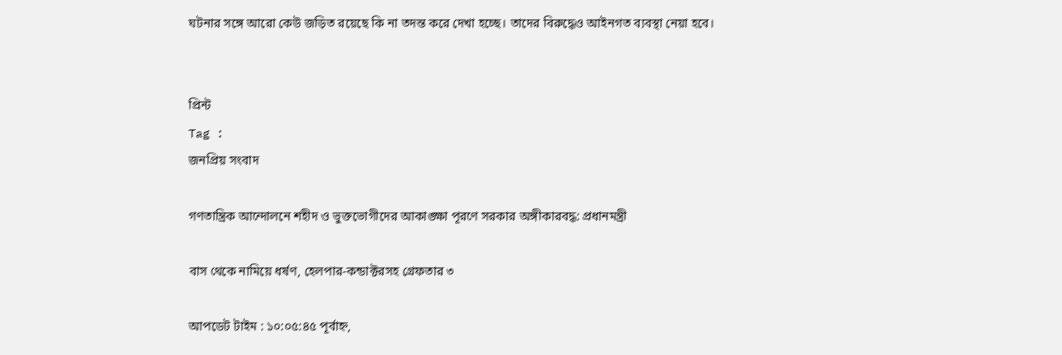ঘটনার সঙ্গে আরো কেউ জড়িত রয়েছে কি না তদন্ত করে দেখা হচ্ছে। তাদের বিরুদ্ধেও আইনগত ব্যবস্থা নেয়া হবে।


প্রিন্ট
Tag :
জনপ্রিয় সংবাদ

গণতান্ত্রিক আন্দোলনে শহীদ ও ভুক্তভোগীদের আকাঙ্ক্ষা পূরণে সরকার অঙ্গীকারবদ্ধ: প্রধানমন্ত্রী

বাস থেকে নামিয়ে ধর্ষণ, হেলপার-কন্ডাক্টরসহ গ্রেফতার ৩

আপডেট টাইম : ১০:০৫:৪৫ পূর্বাহ্ন,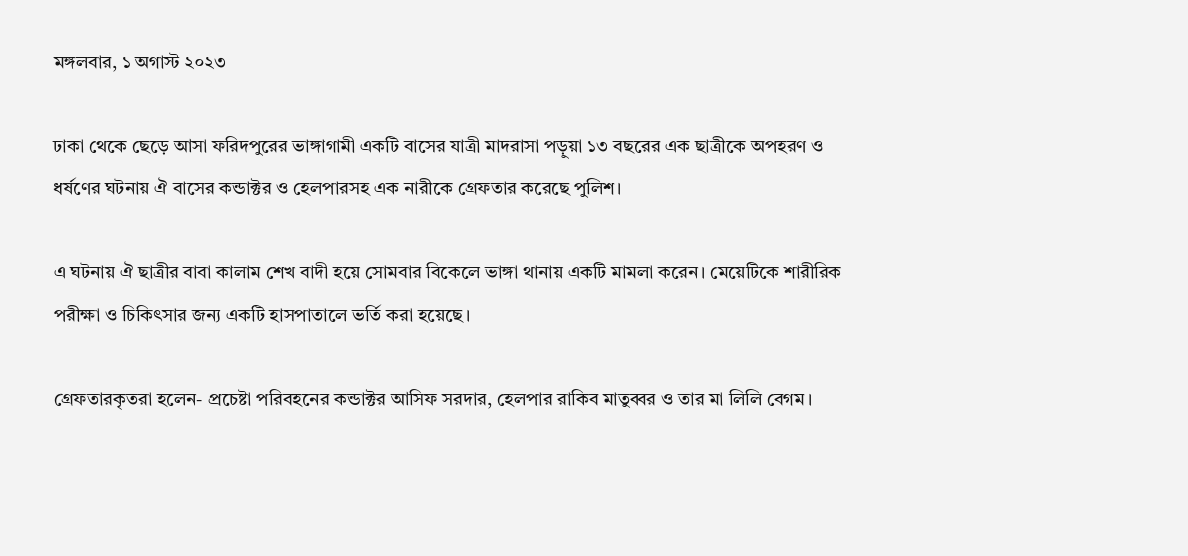মঙ্গলবার, ১ অগাস্ট ২০২৩

ঢাকা থেকে ছেড়ে আসা ফরিদপুরের ভাঙ্গাগামী একটি বাসের যাত্রী মাদরাসা পড়ুয়া ১৩ বছরের এক ছাত্রীকে অপহরণ ও ধর্ষণের ঘটনায় ঐ বাসের কন্ডাক্টর ও হেলপারসহ এক নারীকে গ্রেফতার করেছে পুলিশ।

এ ঘটনায় ঐ ছাত্রীর বাবা কালাম শেখ বাদী হয়ে সোমবার বিকেলে ভাঙ্গা থানায় একটি মামলা করেন। মেয়েটিকে শারীরিক পরীক্ষা ও চিকিৎসার জন্য একটি হাসপাতালে ভর্তি করা হয়েছে।

গ্রেফতারকৃতরা হলেন- প্রচেষ্টা পরিবহনের কন্ডাক্টর আসিফ সরদার, হেলপার রাকিব মাতুব্বর ও তার মা লিলি বেগম।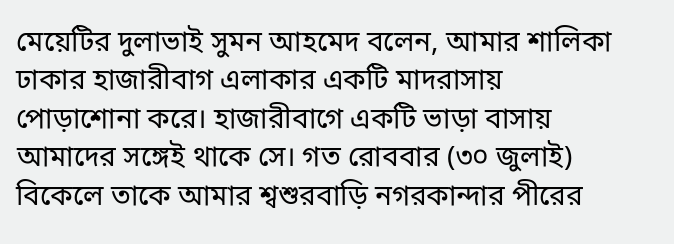মেয়েটির দুলাভাই সুমন আহমেদ বলেন, আমার শালিকা ঢাকার হাজারীবাগ এলাকার একটি মাদরাসায় পোড়াশোনা করে। হাজারীবাগে একটি ভাড়া বাসায় আমাদের সঙ্গেই থাকে সে। গত রোববার (৩০ জুলাই) বিকেলে তাকে আমার শ্বশুরবাড়ি নগরকান্দার পীরের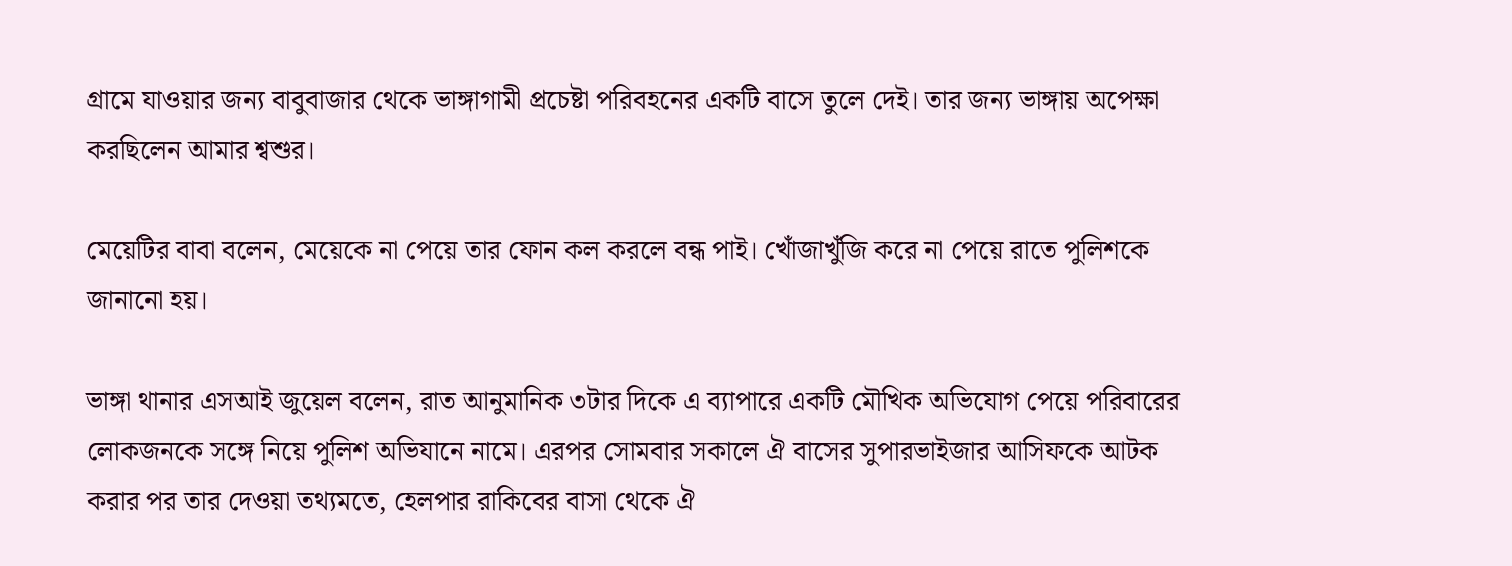গ্রামে যাওয়ার জন্য বাবুবাজার থেকে ভাঙ্গাগামী প্রচেষ্টা পরিবহনের একটি বাসে তুলে দেই। তার জন্য ভাঙ্গায় অপেক্ষা করছিলেন আমার শ্বশুর।

মেয়েটির বাবা বলেন, মেয়েকে না পেয়ে তার ফোন কল করলে বন্ধ পাই। খোঁজাখুঁজি করে না পেয়ে রাতে পুলিশকে জানানো হয়।

ভাঙ্গা থানার এসআই জুয়েল বলেন, রাত আনুমানিক ৩টার দিকে এ ব্যাপারে একটি মৌখিক অভিযোগ পেয়ে পরিবারের লোকজনকে সঙ্গে নিয়ে পুলিশ অভিযানে নামে। এরপর সোমবার সকালে ঐ বাসের সুপারভাইজার আসিফকে আটক করার পর তার দেওয়া তথ্যমতে, হেলপার রাকিবের বাসা থেকে ঐ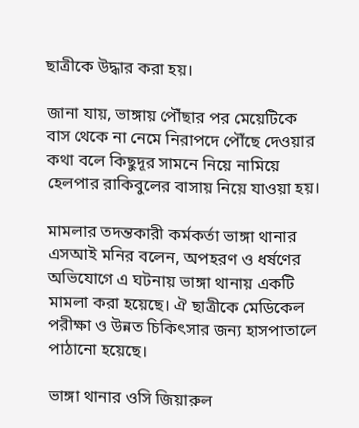ছাত্রীকে উদ্ধার করা হয়।

জানা যায়, ভাঙ্গায় পৌঁছার পর মেয়েটিকে বাস থেকে না নেমে নিরাপদে পৌঁছে দেওয়ার কথা বলে কিছুদূর সামনে নিয়ে নামিয়ে হেলপার রাকিবুলের বাসায় নিয়ে যাওয়া হয়।

মামলার তদন্তকারী কর্মকর্তা ভাঙ্গা থানার এসআই মনির বলেন, অপহরণ ও ধর্ষণের অভিযোগে এ ঘটনায় ভাঙ্গা থানায় একটি মামলা করা হয়েছে। ঐ ছাত্রীকে মেডিকেল পরীক্ষা ও উন্নত চিকিৎসার জন্য হাসপাতালে পাঠানো হয়েছে।

ভাঙ্গা থানার ওসি জিয়ারুল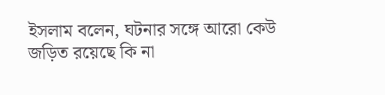ইসলাম বলেন, ঘটনার সঙ্গে আরো কেউ জড়িত রয়েছে কি না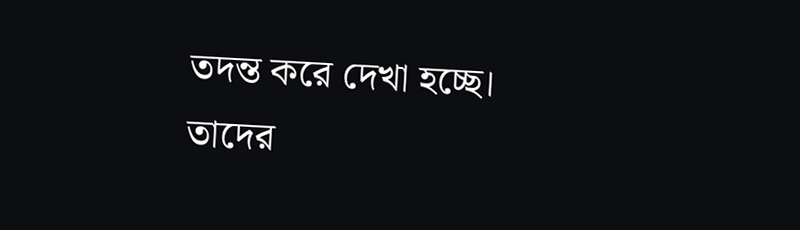তদন্ত করে দেখা হচ্ছে। তাদের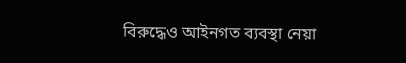বিরুদ্ধেও আইনগত ব্যবস্থা নেয়া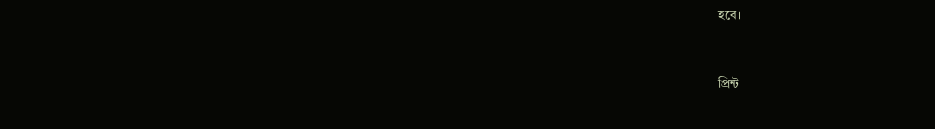হবে।


প্রিন্ট